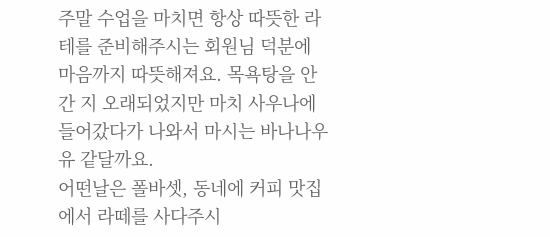주말 수업을 마치면 항상 따뜻한 라테를 준비해주시는 회원님 덕분에 마음까지 따뜻해져요. 목욕탕을 안간 지 오래되었지만 마치 사우나에 들어갔다가 나와서 마시는 바나나우유 같달까요.
어떤날은 폴바셋, 동네에 커피 맛집에서 라떼를 사다주시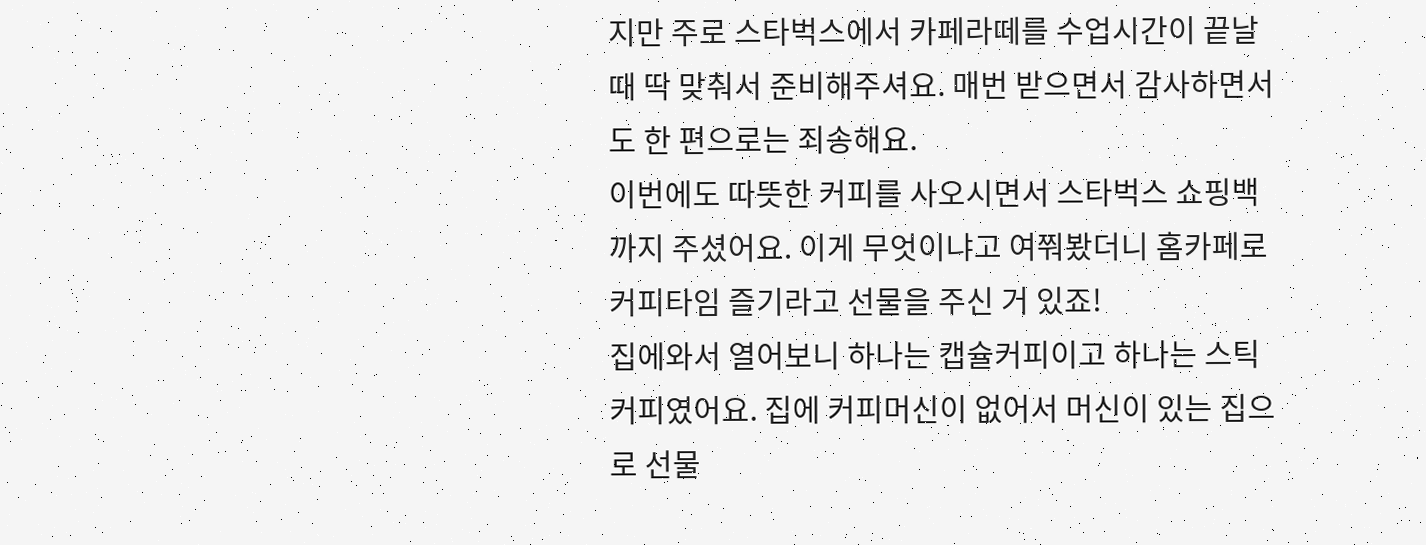지만 주로 스타벅스에서 카페라떼를 수업시간이 끝날 때 딱 맞춰서 준비해주셔요. 매번 받으면서 감사하면서도 한 편으로는 죄송해요.
이번에도 따뜻한 커피를 사오시면서 스타벅스 쇼핑백까지 주셨어요. 이게 무엇이냐고 여쭤봤더니 홈카페로 커피타임 즐기라고 선물을 주신 거 있죠!
집에와서 열어보니 하나는 캡슐커피이고 하나는 스틱커피였어요. 집에 커피머신이 없어서 머신이 있는 집으로 선물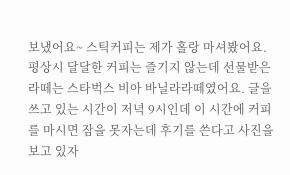보냈어요~ 스틱커피는 제가 홀랑 마셔봤어요.
평상시 달달한 커피는 즐기지 않는데 선물받은 라떼는 스타벅스 비아 바닐라라떼였어요. 글을 쓰고 있는 시간이 저녁 9시인데 이 시간에 커피를 마시면 잠을 못자는데 후기를 쓴다고 사진을 보고 있자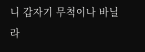니 갑자기 무척이나 바닐라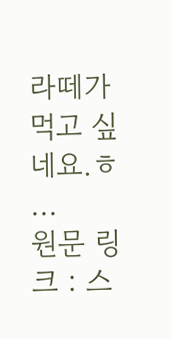라떼가 먹고 싶네요.ㅎ ...
원문 링크 : 스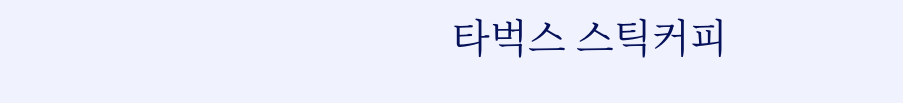타벅스 스틱커피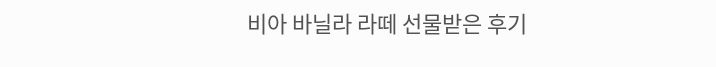비아 바닐라 라떼 선물받은 후기